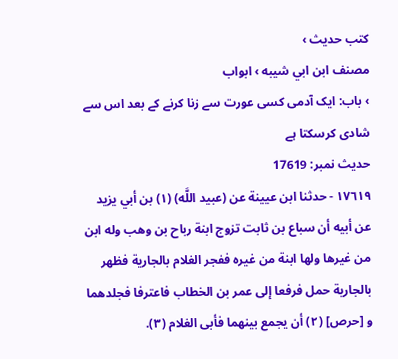کتب حدیث ›
مصنف ابن ابي شيبه › ابواب
› باب: ایک آدمی کسی عورت سے زنا کرنے کے بعد اس سے شادی کرسکتا ہے
حدیث نمبر: 17619
١٧٦١٩ - حدثنا ابن عيينة عن (عبيد اللَّه) (١) بن أبي يزيد عن أبيه أن سباع بن ثابت تزوج ابنة رباح بن وهب وله ابن من غيرها ولها ابنة من غيره ففجر الغلام بالجارية فظهر بالجارية حمل فرفعا إلى عمر بن الخطاب فاعترفا فجلدهما و [حرص] (٢) أن يجمع بينهما فأبى الغلام (٣).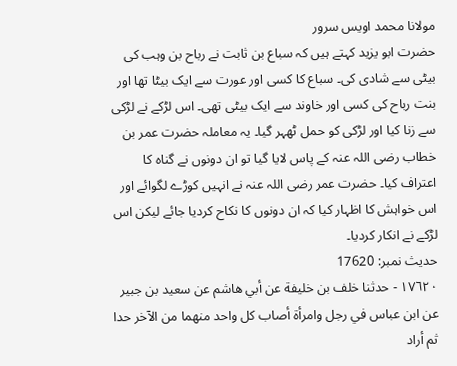مولانا محمد اویس سرور
حضرت ابو یزید کہتے ہیں کہ سباع بن ثابت نے رباح بن وہب کی بیٹی سے شادی کی۔ سباع کا کسی اور عورت سے ایک بیٹا تھا اور بنت رباح کی کسی اور خاوند سے ایک بیٹی تھی۔ اس لڑکے نے لڑکی سے زنا کیا اور لڑکی کو حمل ٹھہر گیا۔ یہ معاملہ حضرت عمر بن خطاب رضی اللہ عنہ کے پاس لایا گیا تو ان دونوں نے گناہ کا اعتراف کیا۔ حضرت عمر رضی اللہ عنہ نے انہیں کوڑے لگوائے اور اس خواہش کا اظہار کیا کہ ان دونوں کا نکاح کردیا جائے لیکن اس لڑکے نے انکار کردیا۔
حدیث نمبر: 17620
١٧٦٢٠ - حدثنا خلف بن خليفة عن أبي هاشم عن سعيد بن جبير عن ابن عباس في رجل وامرأة أصاب كل واحد منهما من الآخر حدا ثم أراد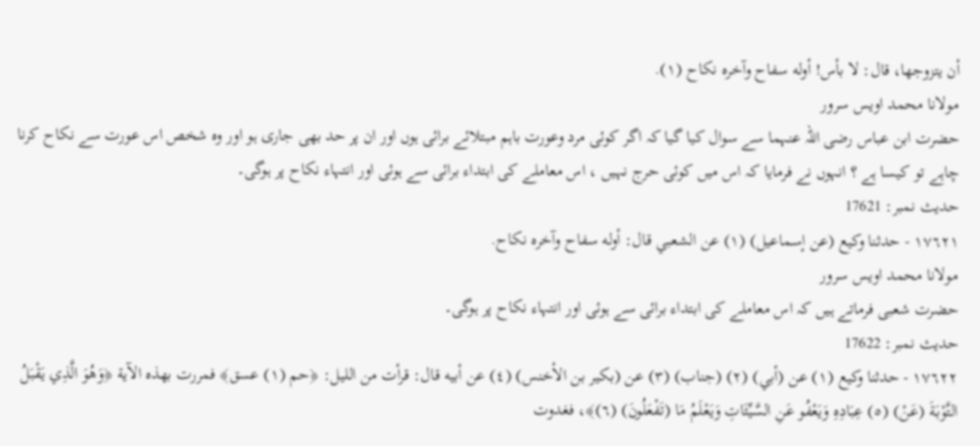أن يتزوجها، قال: لا بأس! أوله سفاح وآخره نكاح (١).
مولانا محمد اویس سرور
حضرت ابن عباس رضی اللہ عنہما سے سوال کیا گیا کہ اگر کوئی مرد وعورت باہم مبتلائے برائی ہوں اور ان پر حد بھی جاری ہو اور وہ شخص اس عورت سے نکاح کرنا چاہے تو کیسا ہے ؟ انہوں نے فرمایا کہ اس میں کوئی حرج نہیں ، اس معاملے کی ابتداء برائی سے ہوئی اور انتہاء نکاح پر ہوگی۔
حدیث نمبر: 17621
١٧٦٢١ - حدثنا وكيع (عن إسماعيل) (١) عن الشعبي قال: أوله سفاح وآخره نكاح.
مولانا محمد اویس سرور
حضرت شعبی فرماتے ہیں کہ اس معاملے کی ابتداء برائی سے ہوئی اور انتہاء نکاح پر ہوگی۔
حدیث نمبر: 17622
١٧٦٢٢ - حدثنا وكيع (١) عن (أبي) (٢) (جناب) (٣) عن (بكير بن الأخنس) (٤) عن أبيه قال: قرأت من الليل: ﴿حم (١) عسق﴾ فمررت بهذه الآية ﴿وَهُوَ الَّذِي يَقْبَلُ التَّوْبَةَ (عَنْ) (٥) عِبَادِهِ وَيَعْفُو عَنِ السَّيِّئَاتِ وَيَعْلَمُ مَا (تَفْعَلُونَ) (٦)﴾، فغدوت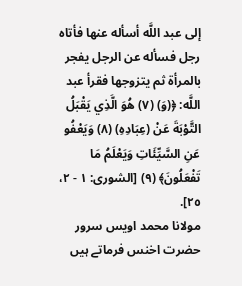إلى عبد اللَّه أسأله عنها فأتاه رجل فسأله عن الرجل يفجر بالمرأة ثم يتزوجها فقرأ عبد اللَّه: ﴿(وَ) (٧) هُوَ الَّذِي يَقْبَلُ التَّوْبَةَ عَنْ (عِبَادِهِ) (٨) وَيَعْفُو عَنِ السَّيِّئَاتِ وَيَعْلَمُ مَا تَفْعَلُونَ﴾ (٩) [الشورى: ١ - ٢، ٢٥].
مولانا محمد اویس سرور
حضرت اخنس فرماتے ہیں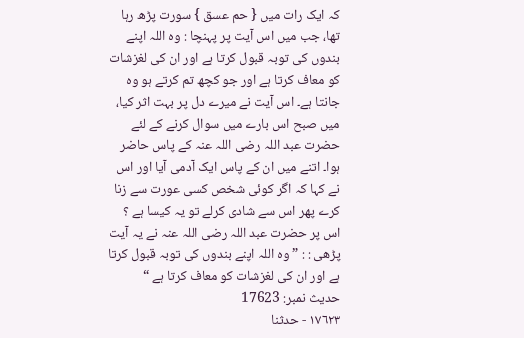کہ ایک رات میں { حم عسق } سورت پڑھ رہا تھا، جب میں اس آیت پر پہنچا : وہ اللہ اپنے بندوں کی توبہ قبول کرتا ہے اور ان کی لغزشات کو معاف کرتا ہے اور جو کچھ تم کرتے ہو وہ جانتا ہے۔ اس آیت نے میرے دل پر بہت اثر کیا، میں صبح اس بارے میں سوال کرنے کے لئے حضرت عبد اللہ رضی اللہ عنہ کے پاس حاضر ہوا۔ اتنے میں ان کے پاس ایک آدمی آیا اور اس نے کہا کہ اگر کوئی شخص کسی عورت سے زنا کرے پھر اس سے شادی کرلے تو یہ کیسا ہے ؟ اس پر حضرت عبد اللہ رضی اللہ عنہ نے یہ آیت پڑھی : : ” وہ اللہ اپنے بندوں کی توبہ قبول کرتا ہے اور ان کی لغزشات کو معاف کرتا ہے “
حدیث نمبر: 17623
١٧٦٢٣ - حدثنا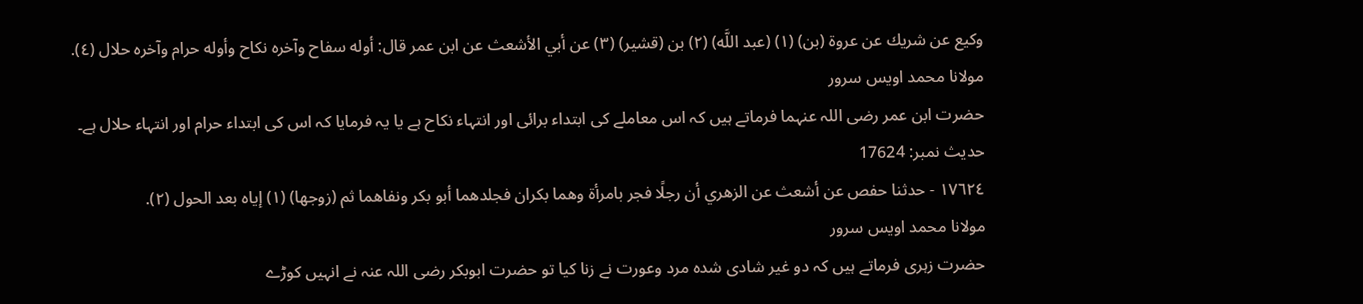وكيع عن شريك عن عروة (بن) (١) (عبد اللَّه) (٢) بن (قشير) (٣) عن أبي الأشعث عن ابن عمر قال: أوله سفاح وآخره نكاح وأوله حرام وآخره حلال (٤).
مولانا محمد اویس سرور
حضرت ابن عمر رضی اللہ عنہما فرماتے ہیں کہ اس معاملے کی ابتداء برائی اور انتہاء نکاح ہے یا یہ فرمایا کہ اس کی ابتداء حرام اور انتہاء حلال ہے۔
حدیث نمبر: 17624
١٧٦٢٤ - حدثنا حفص عن أشعث عن الزهري أن رجلًا فجر بامرأة وهما بكران فجلدهما أبو بكر ونفاهما ثم (زوجها) (١) إياه بعد الحول (٢).
مولانا محمد اویس سرور
حضرت زہری فرماتے ہیں کہ دو غیر شادی شدہ مرد وعورت نے زنا کیا تو حضرت ابوبکر رضی اللہ عنہ نے انہیں کوڑے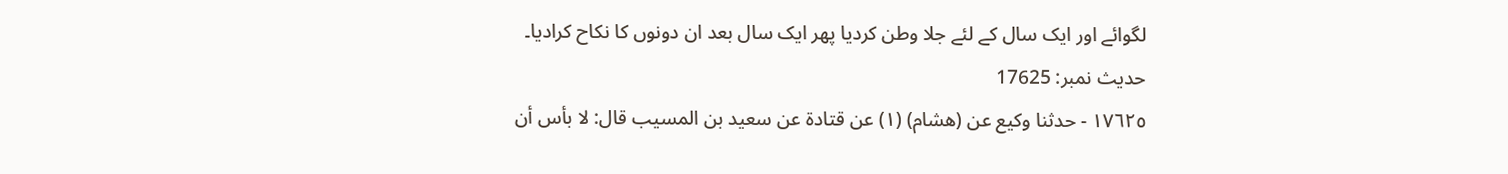لگوائے اور ایک سال کے لئے جلا وطن کردیا پھر ایک سال بعد ان دونوں کا نکاح کرادیا۔
حدیث نمبر: 17625
١٧٦٢٥ - حدثنا وكيع عن (هشام) (١) عن قتادة عن سعيد بن المسيب قال: لا بأس أن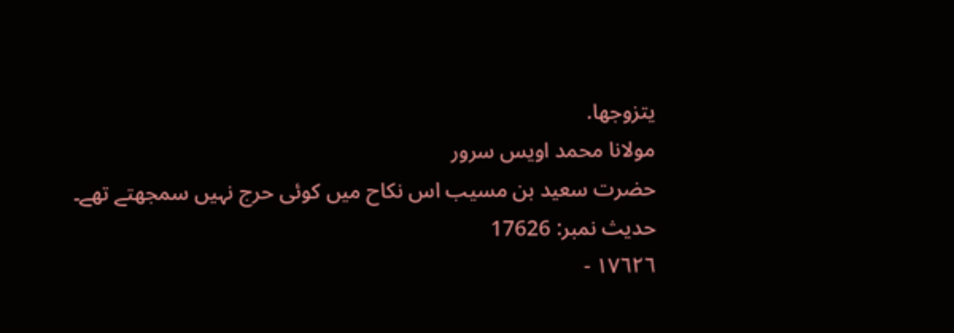يتزوجها.
مولانا محمد اویس سرور
حضرت سعید بن مسیب اس نکاح میں کوئی حرج نہیں سمجھتے تھے۔
حدیث نمبر: 17626
١٧٦٢٦ -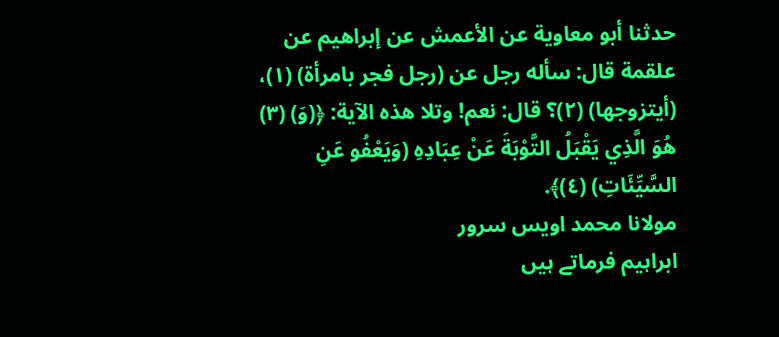حدثنا أبو معاوية عن الأعمش عن إبراهيم عن علقمة قال: سأله رجل عن (رجل فجر بامرأة) (١)، (أيتزوجها) (٢)؟ قال: نعم! وتلا هذه الآية: ﴿(وَ) (٣) هُوَ الَّذِي يَقْبَلُ التَّوْبَةَ عَنْ عِبَادِهِ (وَيَعْفُو عَنِ السَّيِّئَاتِ) (٤)﴾.
مولانا محمد اویس سرور
ابراہیم فرماتے ہیں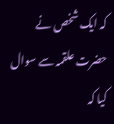کہ ایک شخص نے حضرت علقمہ سے سوال کیا کہ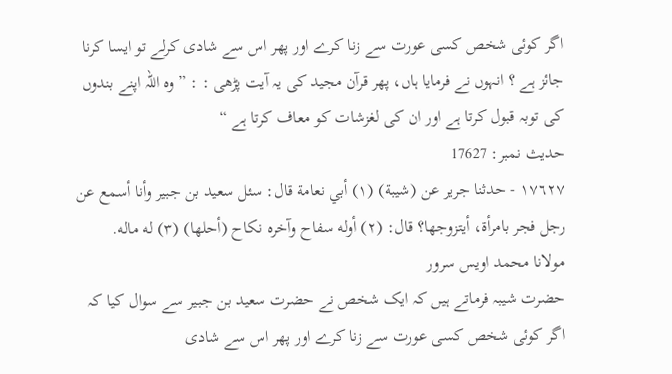اگر کوئی شخص کسی عورت سے زنا کرے اور پھر اس سے شادی کرلے تو ایسا کرنا جائز ہے ؟ انہوں نے فرمایا ہاں، پھر قرآن مجید کی یہ آیت پڑھی : : ” وہ اللہ اپنے بندوں کی توبہ قبول کرتا ہے اور ان کی لغزشات کو معاف کرتا ہے “
حدیث نمبر: 17627
١٧٦٢٧ - حدثنا جرير عن (شيبة) (١) أبي نعامة قال: سئل سعيد بن جبير وأنا أسمع عن رجل فجر بامرأة، أيتزوجها؟ قال: (٢) أوله سفاح وآخره نكاح (أحلها) (٣) له ماله.
مولانا محمد اویس سرور
حضرت شیبہ فرماتے ہیں کہ ایک شخص نے حضرت سعید بن جبیر سے سوال کیا کہ اگر کوئی شخص کسی عورت سے زنا کرے اور پھر اس سے شادی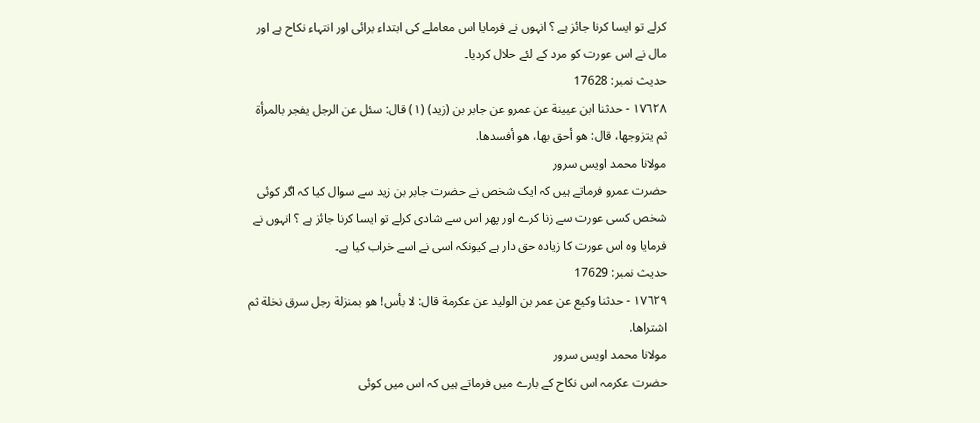کرلے تو ایسا کرنا جائز ہے ؟ انہوں نے فرمایا اس معاملے کی ابتداء برائی اور انتہاء نکاح ہے اور مال نے اس عورت کو مرد کے لئے حلال کردیا۔
حدیث نمبر: 17628
١٧٦٢٨ - حدثنا ابن عيينة عن عمرو عن جابر بن (زيد) (١) قال: سئل عن الرجل يفجر بالمرأة ثم يتزوجها، قال: هو أحق بها، هو أفسدها.
مولانا محمد اویس سرور
حضرت عمرو فرماتے ہیں کہ ایک شخص نے حضرت جابر بن زید سے سوال کیا کہ اگر کوئی شخص کسی عورت سے زنا کرے اور پھر اس سے شادی کرلے تو ایسا کرنا جائز ہے ؟ انہوں نے فرمایا وہ اس عورت کا زیادہ حق دار ہے کیونکہ اسی نے اسے خراب کیا ہے۔
حدیث نمبر: 17629
١٧٦٢٩ - حدثنا وكيع عن عمر بن الوليد عن عكرمة قال: لا بأس! هو بمنزلة رجل سرق نخلة ثم اشتراها.
مولانا محمد اویس سرور
حضرت عکرمہ اس نکاح کے بارے میں فرماتے ہیں کہ اس میں کوئی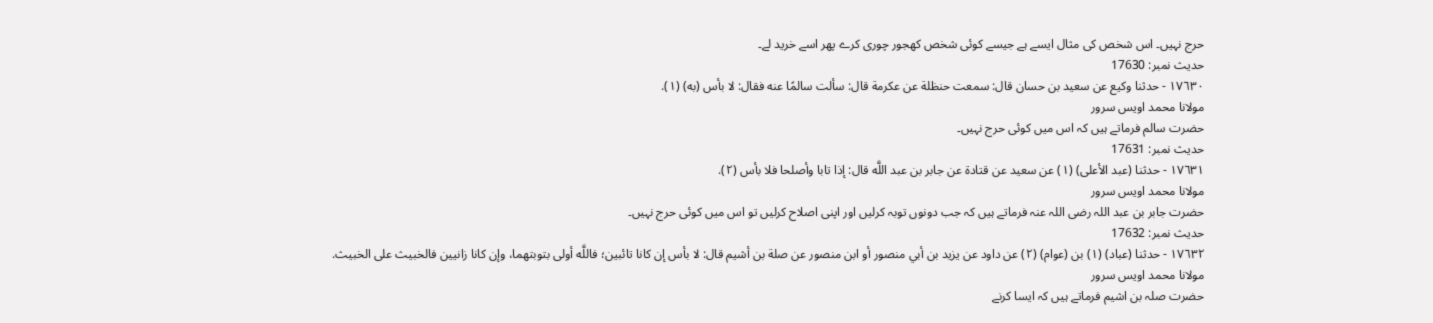حرج نہیں۔ اس شخص کی مثال ایسے ہے جیسے کوئی شخص کھجور چوری کرے پھر اسے خرید لے۔
حدیث نمبر: 17630
١٧٦٣٠ - حدثنا وكيع عن سعيد بن حسان قال: سمعت حنظلة عن عكرمة قال: سألت سالمًا عنه فقال: لا بأس (به) (١).
مولانا محمد اویس سرور
حضرت سالم فرماتے ہیں کہ اس میں کوئی حرج نہیں۔
حدیث نمبر: 17631
١٧٦٣١ - حدثنا (عبد الأعلى) (١) عن سعيد عن قتادة عن جابر بن عبد اللَّه قال: إذا تابا وأصلحا فلا بأس (٢).
مولانا محمد اویس سرور
حضرت جابر بن عبد اللہ رضی اللہ عنہ فرماتے ہیں کہ جب دونوں توبہ کرلیں اور اپنی اصلاح کرلیں تو اس میں کوئی حرج نہیں۔
حدیث نمبر: 17632
١٧٦٣٢ - حدثنا (عباد) (١) بن (عوام) (٢) عن داود عن يزيد بن أبي منصور أو ابن منصور عن صلة بن أشيم قال: لا بأس إن كانا تائبين؛ فاللَّه أولى بتوبتهما، وإن كانا زانيين فالخبيث على الخبيث.
مولانا محمد اویس سرور
حضرت صلہ بن اشیم فرماتے ہیں کہ ایسا کرنے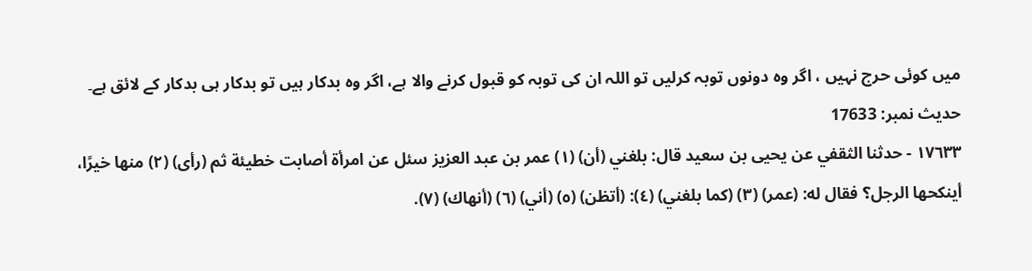میں کوئی حرج نہیں ، اگر وہ دونوں توبہ کرلیں تو اللہ ان کی توبہ کو قبول کرنے والا ہے، اگر وہ بدکار ہیں تو بدکار ہی بدکار کے لائق ہے۔
حدیث نمبر: 17633
١٧٦٣٣ - حدثنا الثقفي عن يحيى بن سعيد قال: بلغني (أن) (١) عمر بن عبد العزيز سئل عن امرأة أصابت خطيئة ثم (رأى) (٢) منها خيرًا، أينكحها الرجل؟ فقال له: (عمر) (٣) (كما بلغني) (٤): (أتظن) (٥) (أني) (٦) (أنهاك) (٧).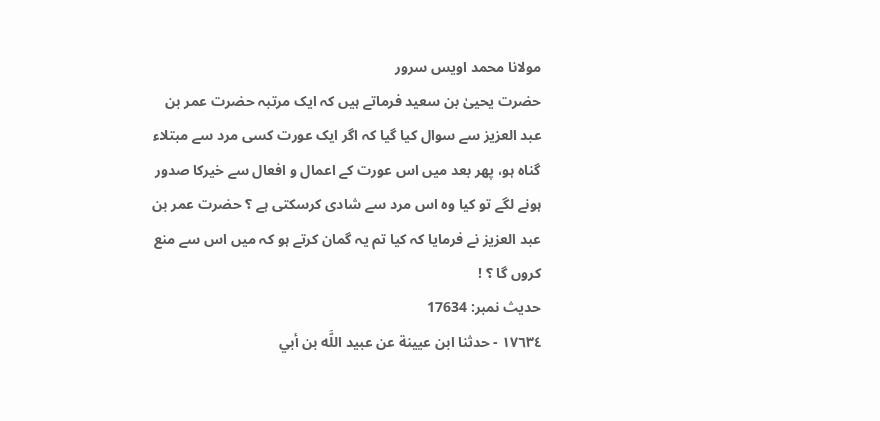مولانا محمد اویس سرور
حضرت یحییٰ بن سعید فرماتے ہیں کہ ایک مرتبہ حضرت عمر بن عبد العزیز سے سوال کیا گیا کہ اگر ایک عورت کسی مرد سے مبتلاء گناہ ہو، پھر بعد میں اس عورت کے اعمال و افعال سے خیرکا صدور ہونے لگے تو کیا وہ اس مرد سے شادی کرسکتی ہے ؟ حضرت عمر بن عبد العزیز نے فرمایا کہ کیا تم یہ گمان کرتے ہو کہ میں اس سے منع کروں گا ؟ !
حدیث نمبر: 17634
١٧٦٣٤ - حدثنا ابن عيينة عن عبيد اللَّه بن أبي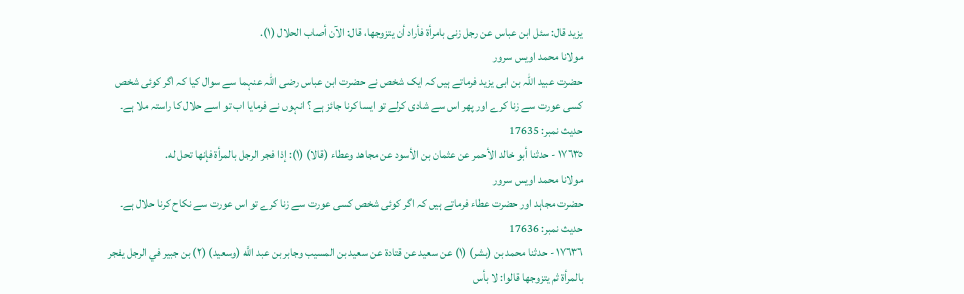يزيد قال: سئل ابن عباس عن رجل زنى بامرأة فأراد أن يتزوجها، قال: الآن أصاب الحلال (١).
مولانا محمد اویس سرور
حضرت عبید اللہ بن ابی یزید فرماتے ہیں کہ ایک شخص نے حضرت ابن عباس رضی اللہ عنہما سے سوال کیا کہ اگر کوئی شخص کسی عورت سے زنا کرے اور پھر اس سے شادی کرلے تو ایسا کرنا جائز ہے ؟ انہوں نے فرمایا اب تو اسے حلال کا راستہ ملا ہے۔
حدیث نمبر: 17635
١٧٦٣٥ - حدثنا أبو خالد الأحمر عن عثمان بن الأسود عن مجاهد وعطاء (قالا) (١): إذا فجر الرجل بالمرأة فإنها تحل له.
مولانا محمد اویس سرور
حضرت مجاہد اور حضرت عطاء فرماتے ہیں کہ اگر کوئی شخص کسی عورت سے زنا کرے تو اس عورت سے نکاح کرنا حلال ہے۔
حدیث نمبر: 17636
١٧٦٣٦ - حدثنا محمد بن (بشر) (١) عن سعيد عن قتادة عن سعيد بن المسيب وجابر بن عبد اللَّه (وسعيد) (٢) بن جبير في الرجل يفجر بالمرأة ثم يتزوجها قالوا: لا بأس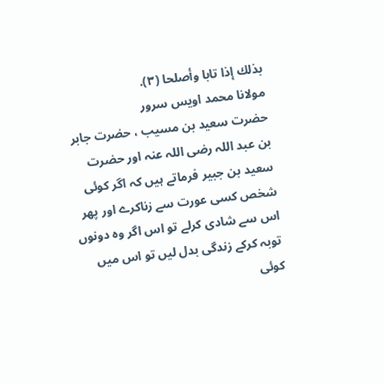بذلك إذا تابا وأصلحا (٣).
مولانا محمد اویس سرور
حضرت سعید بن مسیب ، حضرت جابر بن عبد اللہ رضی اللہ عنہ اور حضرت سعید بن جبیر فرماتے ہیں کہ اگر کوئی شخص کسی عورت سے زناکرے اور پھر اس سے شادی کرلے تو اس اگر وہ دونوں توبہ کرکے زندگی بدل لیں تو اس میں کوئی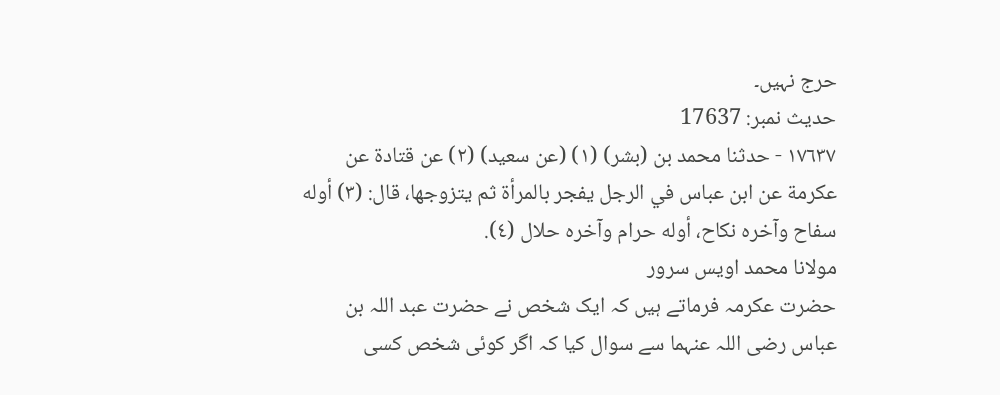حرج نہیں۔
حدیث نمبر: 17637
١٧٦٣٧ - حدثنا محمد بن (بشر) (١) (عن سعيد) (٢) عن قتادة عن عكرمة عن ابن عباس في الرجل يفجر بالمرأة ثم يتزوجها، قال: (٣) أوله سفاح وآخره نكاح، أوله حرام وآخره حلال (٤).
مولانا محمد اویس سرور
حضرت عکرمہ فرماتے ہیں کہ ایک شخص نے حضرت عبد اللہ بن عباس رضی اللہ عنہما سے سوال کیا کہ اگر کوئی شخص کسی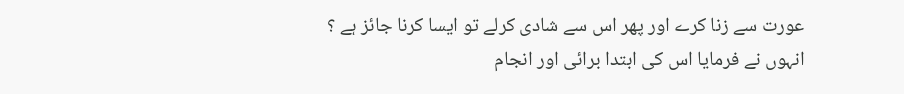عورت سے زنا کرے اور پھر اس سے شادی کرلے تو ایسا کرنا جائز ہے ؟ انہوں نے فرمایا اس کی ابتدا برائی اور انجام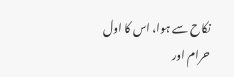نکاح سے ہوا، اس کا اول حرام اور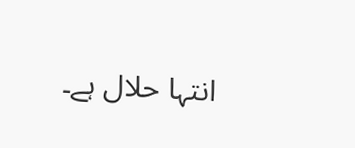انتہا حلال ہے۔